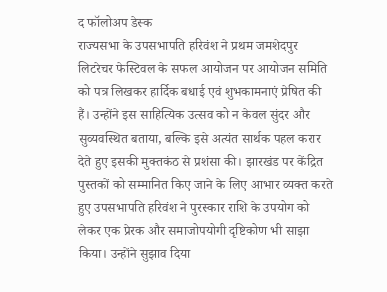द फॉलोअप डेस्क
राज्यसभा के उपसभापति हरिवंश ने प्रथम जमशेदपुर लिटरेचर फेस्टिवल के सफल आयोजन पर आयोजन समिति को पत्र लिखकर हार्दिक बधाई एवं शुभकामनाएं प्रेषित की हैं। उन्होंने इस साहित्यिक उत्सव को न केवल सुंदर और सुव्यवस्थित बताया, बल्कि इसे अत्यंत सार्थक पहल करार देते हुए इसकी मुक्तकंठ से प्रशंसा की। झारखंड पर केंद्रित पुस्तकों को सम्मानित किए जाने के लिए आभार व्यक्त करते हुए उपसभापति हरिवंश ने पुरस्कार राशि के उपयोग को लेकर एक प्रेरक और समाजोपयोगी दृष्टिकोण भी साझा किया। उन्होंने सुझाव दिया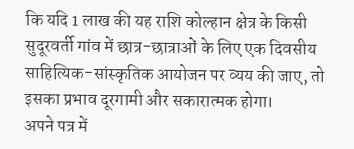कि यदि 1 लाख की यह राशि कोल्हान क्षेत्र के किसी सुदूरवर्ती गांव में छात्र-छात्राओं के लिए एक दिवसीय साहित्यिक-सांस्कृतिक आयोजन पर व्यय की जाए, तो इसका प्रभाव दूरगामी और सकारात्मक होगा।
अपने पत्र में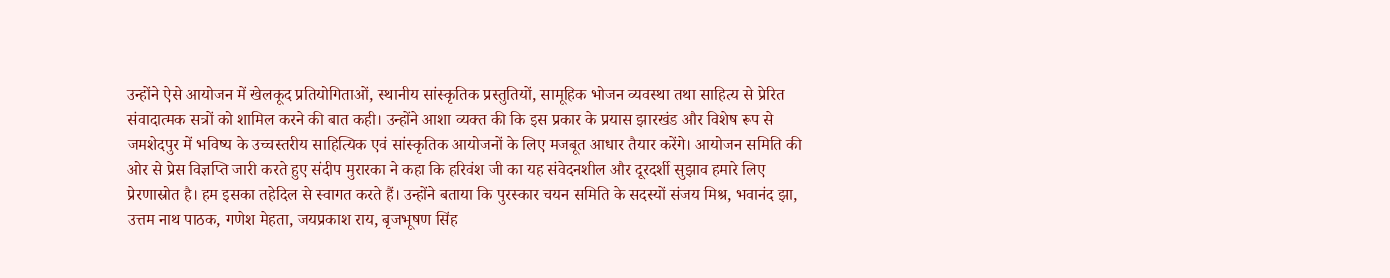उन्होंने ऐसे आयोजन में खेलकूद प्रतियोगिताओं, स्थानीय सांस्कृतिक प्रस्तुतियों, सामूहिक भोजन व्यवस्था तथा साहित्य से प्रेरित संवादात्मक सत्रों को शामिल करने की बात कही। उन्होंने आशा व्यक्त की कि इस प्रकार के प्रयास झारखंड और विशेष रूप से जमशेदपुर में भविष्य के उच्चस्तरीय साहित्यिक एवं सांस्कृतिक आयोजनों के लिए मजबूत आधार तैयार करेंगे। आयोजन समिति की ओर से प्रेस विज्ञप्ति जारी करते हुए संदीप मुरारका ने कहा कि हरिवंश जी का यह संवेदनशील और दूरदर्शी सुझाव हमारे लिए प्रेरणास्रोत है। हम इसका तहेदिल से स्वागत करते हैं। उन्होंने बताया कि पुरस्कार चयन समिति के सदस्यों संजय मिश्र, भवानंद झा, उत्तम नाथ पाठक, गणेश मेहता, जयप्रकाश राय, बृजभूषण सिंह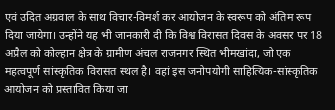एवं उदित अग्रवाल के साथ विचार-विमर्श कर आयोजन के स्वरूप को अंतिम रूप दिया जायेगा। उन्होंने यह भी जानकारी दी कि विश्व विरासत दिवस के अवसर पर 18 अप्रैल को कोल्हान क्षेत्र के ग्रामीण अंचल राजनगर स्थित भीमखांदा, जो एक महत्वपूर्ण सांस्कृतिक विरासत स्थल है। वहां इस जनोपयोगी साहित्यिक-सांस्कृतिक आयोजन को प्रस्तावित किया जा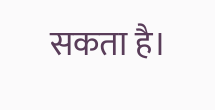सकता है।